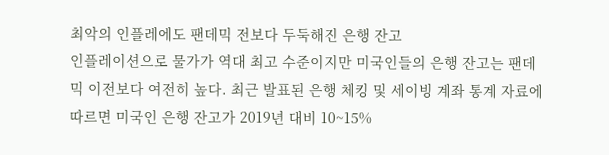최악의 인플레에도 팬데믹 전보다 두둑해진 은행 잔고
인플레이션으로 물가가 역대 최고 수준이지만 미국인들의 은행 잔고는 팬데믹 이전보다 여전히 높다. 최근 발표된 은행 체킹 및 세이빙 계좌 통계 자료에 따르면 미국인 은행 잔고가 2019년 대비 10~15%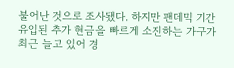불어난 것으로 조사됐다. 하지만 팬데믹 기간 유입된 추가 현금을 빠르게 소진하는 가구가 최근 늘고 있어 경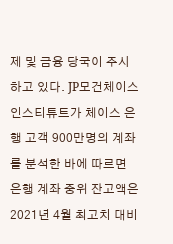제 및 금융 당국이 주시하고 있다. JP모건체이스 인스티튜트가 체이스 은행 고객 900만명의 계좌를 분석한 바에 따르면 은행 계좌 중위 잔고액은 2021년 4월 최고치 대비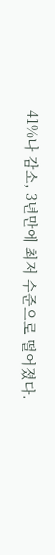41%나 감소, 3년만에 최저 수준으로 떨어졌다.